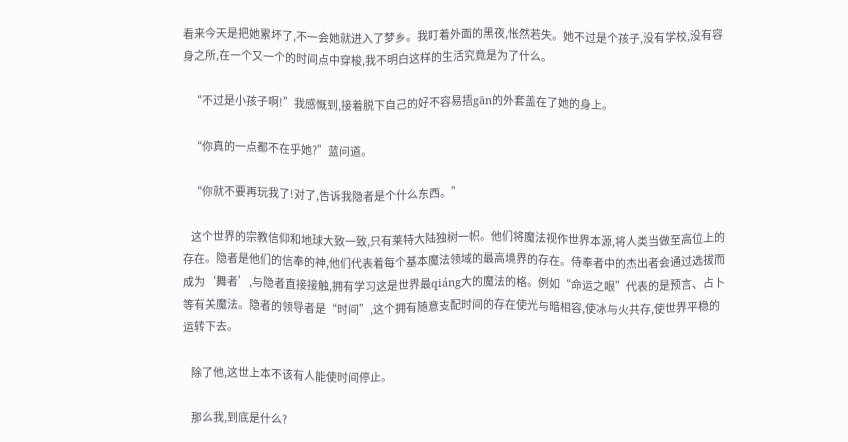看来今天是把她累坏了,不一会她就进入了梦乡。我盯着外面的黑夜,怅然若失。她不过是个孩子,没有学校,没有容身之所,在一个又一个的时间点中穿梭,我不明白这样的生活究竟是为了什么。

    “不过是小孩子啊!”我感慨到,接着脱下自己的好不容易捂gān的外套盖在了她的身上。

    “你真的一点都不在乎她?”蓝问道。

    “你就不要再玩我了!对了,告诉我隐者是个什么东西。”

    这个世界的宗教信仰和地球大致一致,只有莱特大陆独树一帜。他们将魔法视作世界本源,将人类当做至高位上的存在。隐者是他们的信奉的神,他们代表着每个基本魔法领域的最高境界的存在。侍奉者中的杰出者会通过选拔而成为‘舞者’,与隐者直接接触,拥有学习这是世界最qiáng大的魔法的格。例如“命运之眼”代表的是预言、占卜等有关魔法。隐者的领导者是“时间”,这个拥有随意支配时间的存在使光与暗相容,使冰与火共存,使世界平稳的运转下去。

    除了他,这世上本不该有人能使时间停止。

    那么我,到底是什么?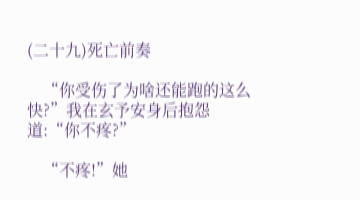(二十九)死亡前奏

    “你受伤了为啥还能跑的这么快?”我在玄予安身后抱怨道:“你不疼?”

    “不疼!”她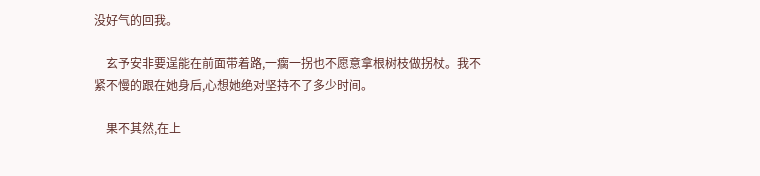没好气的回我。

    玄予安非要逞能在前面带着路,一瘸一拐也不愿意拿根树枝做拐杖。我不紧不慢的跟在她身后,心想她绝对坚持不了多少时间。

    果不其然,在上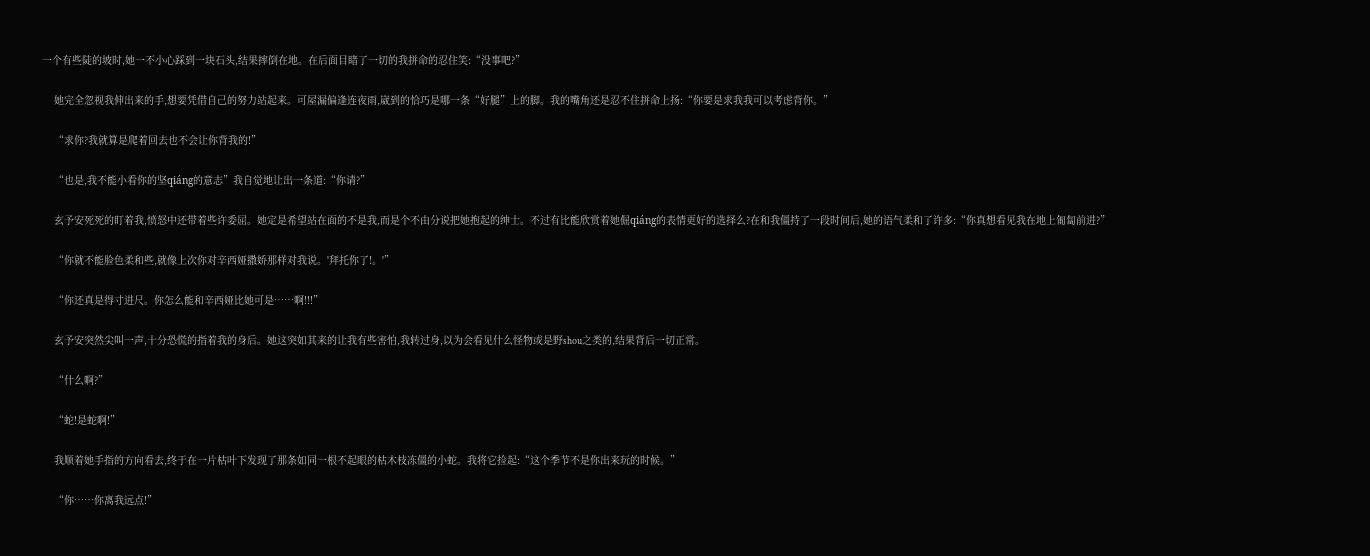一个有些陡的坡时,她一不小心踩到一块石头,结果摔倒在地。在后面目睹了一切的我拼命的忍住笑:“没事吧?”

    她完全忽视我伸出来的手,想要凭借自己的努力站起来。可屋漏偏逢连夜雨,崴到的恰巧是哪一条“好腿”上的脚。我的嘴角还是忍不住拼命上扬:“你要是求我我可以考虑背你。”

    “求你?我就算是爬着回去也不会让你背我的!”

    “也是,我不能小看你的坚qiáng的意志”我自觉地让出一条道:“你请?”

    玄予安死死的盯着我,愤怒中还带着些许委屈。她定是希望站在面的不是我,而是个不由分说把她抱起的绅士。不过有比能欣赏着她倔qiáng的表情更好的选择么?在和我僵持了一段时间后,她的语气柔和了许多:“你真想看见我在地上匍匐前进?”

    “你就不能脸色柔和些,就像上次你对辛西娅撒娇那样对我说。'拜托你了!。'”

    “你还真是得寸进尺。你怎么能和辛西娅比她可是……啊!!!”

    玄予安突然尖叫一声,十分恐慌的指着我的身后。她这突如其来的让我有些害怕,我转过身,以为会看见什么怪物或是野shou之类的,结果背后一切正常。

    “什么啊?”

    “蛇!是蛇啊!”

    我顺着她手指的方向看去,终于在一片枯叶下发现了那条如同一根不起眼的枯木枝冻僵的小蛇。我将它捡起:“这个季节不是你出来玩的时候。”

    “你……你离我远点!”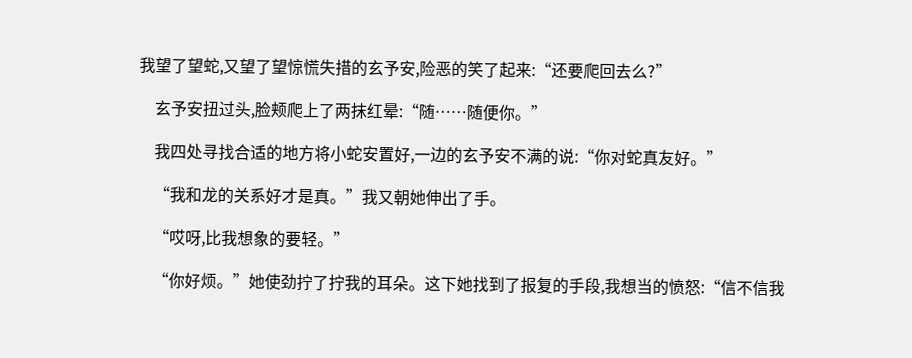我望了望蛇,又望了望惊慌失措的玄予安,险恶的笑了起来:“还要爬回去么?”

    玄予安扭过头,脸颊爬上了两抹红晕:“随……随便你。”

    我四处寻找合适的地方将小蛇安置好,一边的玄予安不满的说:“你对蛇真友好。”

    “我和龙的关系好才是真。”我又朝她伸出了手。

    “哎呀,比我想象的要轻。”

    “你好烦。”她使劲拧了拧我的耳朵。这下她找到了报复的手段,我想当的愤怒:“信不信我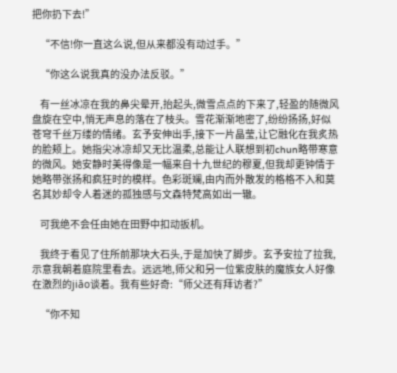把你扔下去!”

    “不信!你一直这么说,但从来都没有动过手。”

    “你这么说我真的没办法反驳。”

    有一丝冰凉在我的鼻尖晕开,抬起头,微雪点点的下来了,轻盈的随微风盘旋在空中,悄无声息的落在了枝头。雪花渐渐地密了,纷纷扬扬,好似苍穹千丝万缕的情绪。玄予安伸出手,接下一片晶莹,让它融化在我炙热的脸颊上。她指尖冰凉却又无比温柔,总能让人联想到初chun略带寒意的微风。她安静时美得像是一幅来自十九世纪的穆夏,但我却更钟情于她略带张扬和疯狂时的模样。色彩斑斓,由内而外散发的格格不入和莫名其妙却令人着迷的孤独感与文森特梵高如出一辙。

    可我绝不会任由她在田野中扣动扳机。

    我终于看见了住所前那块大石头,于是加快了脚步。玄予安拉了拉我,示意我朝着庭院里看去。远远地,师父和另一位紫皮肤的魔族女人好像在激烈的jiāo谈着。我有些好奇:“师父还有拜访者?”

    “你不知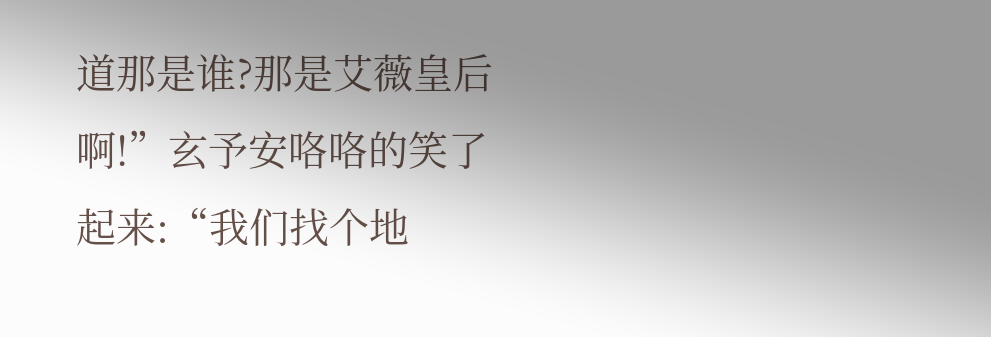道那是谁?那是艾薇皇后啊!”玄予安咯咯的笑了起来:“我们找个地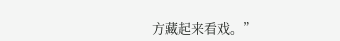方藏起来看戏。”